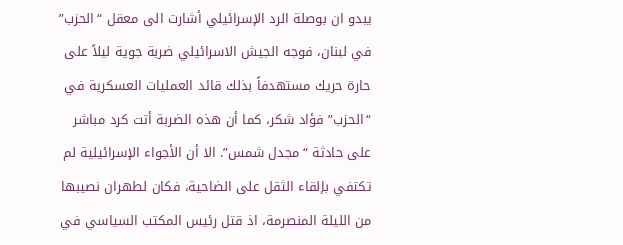يبدو ان بوصلة الرد الإسرائيلي أشارت الى معقل “الحزب” في لبنان، فوجه الجيش الاسرائيلي ضربة جوية ليلاً على حارة حريك مستهدفاً بذلك قائد العمليات العسكرية في “الحزب” فؤاد شكر، كما أن هذه الضربة أتت كرد مباشر على حادثة “مجدل شمس”. الا أن الأجواء الإسرائيلية لم تكتفي بإلقاء الثقل على الضاحية، فكان لطهران نصيبها من الليلة المنصرمة، اذ قتل رئيس المكتب السياسي في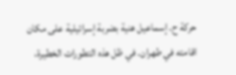حركة ح. إسماعيل هنية بضربة إسرائيلية على مكان اقامته في طهران. في ظل هذه التطورات الخطيرة،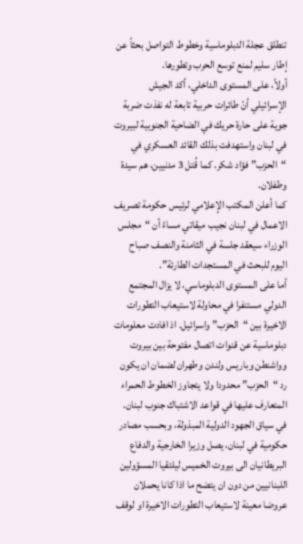تنطلق عجلة الدبلوماسية وخطوط التواصل بحثاً عن إطار سليم لمنع توسع الحرب وتطورها.
أولاً، على المستوى الداخلي، أكد الجيش الإسرائيلي أنّ طائرات حربية تابعة له نفذت ضربة جوية على حارة حريك في الضاحية الجنوبية لبيروت في لبنان واستهدفت بذلك القائد العسكري في “الحزب” فؤاد شكر. كما قُتل 3 مدنيين، هم سيدة وطفلان.
كما أعلن المكتب الإعلامي لرئيس حكومة تصريف الاعمال في لبنان نجيب ميقاتي مساءً أن “مجلس الوزراء سيعقد جلسة في الثامنة والنصف صباح اليوم للبحث في المستجدات الطارئة”.
أما على المستوى الدبلوماسي، لا يزال المجتمع الدولي مستنفرا في محاولة لاستيعاب التطورات الاخيرة بين “الحزب” واسرائيل. اذ افادت معلومات دبلوماسية عن قنوات اتصال مفتوحة بين بيروت وواشنطن وباريس ولندن وطهران لضمان ان يكون رد “الحزب” محدودا ولا يتجاوز الخطوط الحمراء المتعارف عليها في قواعد الاشتباك جنوب لبنان.
في سياق الجهود الدولية المبذولة، وبحسب مصادر حكومية في لبنان، يصل وزيرا الخارجية والدفاع البريطانيان الى بيروت الخميس ليلتقيا المسؤولين اللبنانيين من دون ان يتضح ما اذا كانا يحملان عروضا معينة لاستيعاب التطورات الاخيرة او لوقف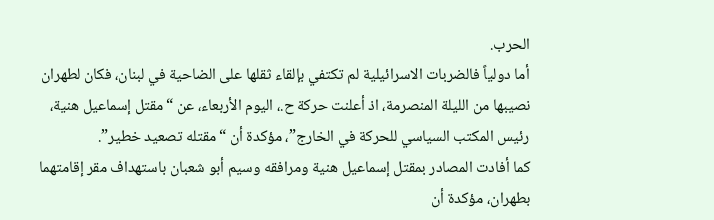الحرب.
أما دولياً فالضربات الاسرائيلية لم تكتفي بإلقاء ثقلها على الضاحية في لبنان، فكان لطهران نصيبها من الليلة المنصرمة، اذ أعلنت حركة ح.، اليوم الأربعاء، عن “مقتل إسماعيل هنية، رئيس المكتب السياسي للحركة في الخارج”، مؤكدة أن “مقتله تصعيد خطير”.
كما أفادت المصادر بمقتل إسماعيل هنية ومرافقه وسيم أبو شعبان باستهداف مقر إقامتهما بطهران، مؤكدة أن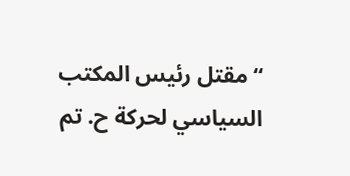“مقتل رئيس المكتب السياسي لحركة ح. تم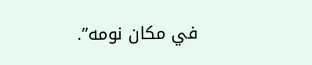في مكان نومه”.